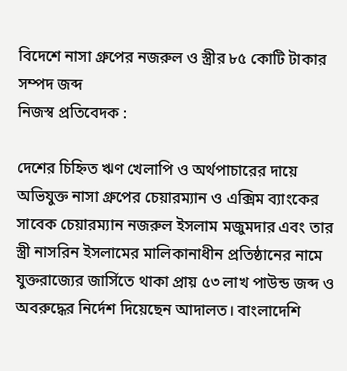বিদেশে নাসা গ্রুপের নজরুল ও স্ত্রীর ৮৫ কোটি টাকার সম্পদ জব্দ
নিজস্ব প্রতিবেদক :

দেশের চিহ্নিত ঋণ খেলাপি ও অর্থপাচারের দায়ে অভিযুক্ত নাসা গ্রুপের চেয়ারম্যান ও এক্সিম ব্যাংকের সাবেক চেয়ারম্যান নজরুল ইসলাম মজুমদার এবং তার স্ত্রী নাসরিন ইসলামের মালিকানাধীন প্রতিষ্ঠানের নামে যুক্তরাজ্যের জার্সিতে থাকা প্রায় ৫৩ লাখ পাউন্ড জব্দ ও অবরুদ্ধের নির্দেশ দিয়েছেন আদালত। বাংলাদেশি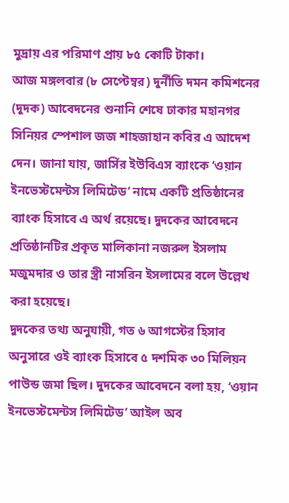মুদ্রায় এর পরিমাণ প্রায় ৮৫ কোটি টাকা।
আজ মঙ্গলবার (৮ সেপ্টেম্বর) দুর্নীতি দমন কমিশনের (দুদক) আবেদনের শুনানি শেষে ঢাকার মহানগর সিনিয়র স্পেশাল জজ শাহজাহান কবির এ আদেশ দেন। জানা যায়, জার্সির ইউবিএস ব্যাংকে ‘ওয়ান ইনভেস্টমেন্টস লিমিটেড’ নামে একটি প্রতিষ্ঠানের ব্যাংক হিসাবে এ অর্থ রয়েছে। দুদকের আবেদনে প্রতিষ্ঠানটির প্রকৃত মালিকানা নজরুল ইসলাম মজুমদার ও তার স্ত্রী নাসরিন ইসলামের বলে উল্লেখ করা হয়েছে।
দুদকের তথ্য অনুযায়ী, গত ৬ আগস্টের হিসাব অনুসারে ওই ব্যাংক হিসাবে ৫ দশমিক ৩০ মিলিয়ন পাউন্ড জমা ছিল। দুদকের আবেদনে বলা হয়, ‘ওয়ান ইনভেস্টমেন্টস লিমিটেড’ আইল অব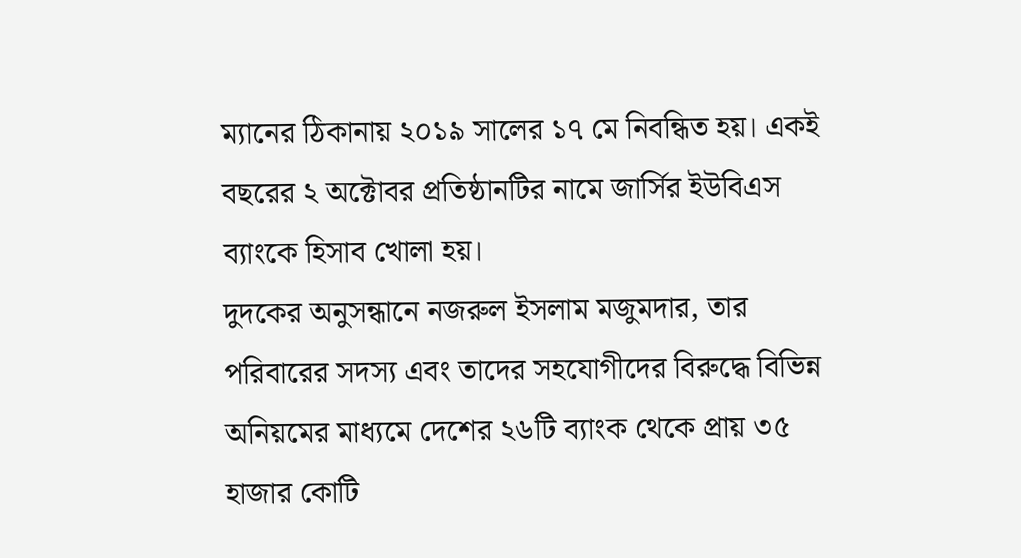ম্যানের ঠিকানায় ২০১৯ সালের ১৭ মে নিবন্ধিত হয়। একই বছরের ২ অক্টোবর প্রতিষ্ঠানটির নামে জার্সির ইউবিএস ব্যাংকে হিসাব খোলা হয়।
দুদকের অনুসন্ধানে নজরুল ইসলাম মজুমদার, তার পরিবারের সদস্য এবং তাদের সহযোগীদের বিরুদ্ধে বিভিন্ন অনিয়মের মাধ্যমে দেশের ২৬টি ব্যাংক থেকে প্রায় ৩৫ হাজার কোটি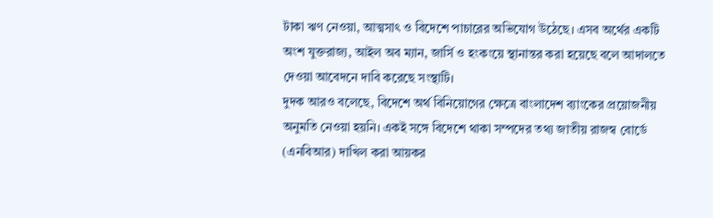টাকা ঋণ নেওয়া, আত্মসাৎ ও বিদেশে পাচারের অভিযোগ উঠেছে। এসব অর্থের একটি অংশ যুক্তরাজ্য, আইল অব ম্যান, জার্সি ও হংকংয়ে স্থানান্তর করা হয়েছে বলে আদালতে দেওয়া আবেদনে দাবি করেছে সংস্থাটি।
দুদক আরও বলেছে, বিদেশে অর্থ বিনিয়োগের ক্ষেত্রে বাংলাদেশ ব্যাংকের প্রয়োজনীয় অনুমতি নেওয়া হয়নি। একই সঙ্গে বিদেশে থাকা সম্পদের তথ্য জাতীয় রাজস্ব বোর্ডে (এনবিআর) দাখিল করা আয়কর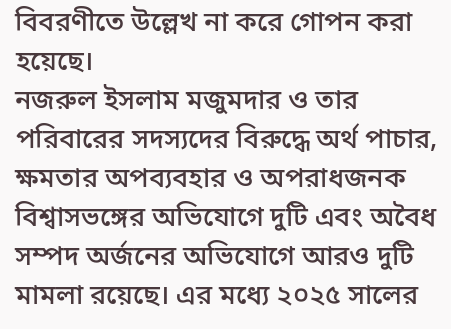বিবরণীতে উল্লেখ না করে গোপন করা হয়েছে।
নজরুল ইসলাম মজুমদার ও তার পরিবারের সদস্যদের বিরুদ্ধে অর্থ পাচার, ক্ষমতার অপব্যবহার ও অপরাধজনক বিশ্বাসভঙ্গের অভিযোগে দুটি এবং অবৈধ সম্পদ অর্জনের অভিযোগে আরও দুটি মামলা রয়েছে। এর মধ্যে ২০২৫ সালের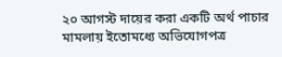২০ আগস্ট দায়ের করা একটি অর্থ পাচার মামলায় ইতোমধ্যে অভিযোগপত্র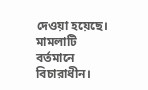দেওয়া হয়েছে। মামলাটি বর্তমানে বিচারাধীন।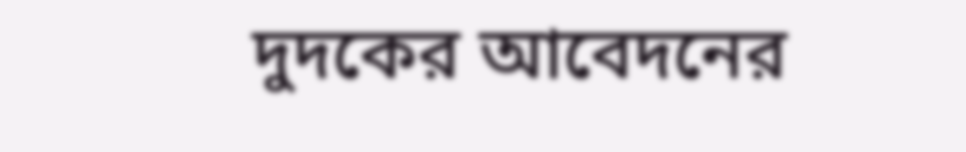দুদকের আবেদনের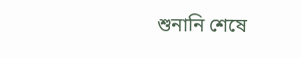শুনানি শেষে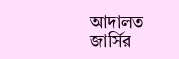আদালত জার্সির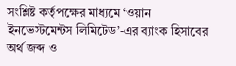সংশ্লিষ্ট কর্তৃপক্ষের মাধ্যমে ‘ওয়ান ইনভেস্টমেন্টস লিমিটেড’-এর ব্যাংক হিসাবের অর্থ জব্দ ও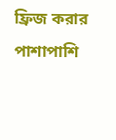ফ্রিজ করার পাশাপাশি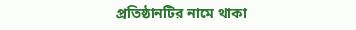প্রতিষ্ঠানটির নামে থাকা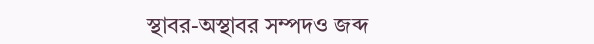স্থাবর-অস্থাবর সম্পদও জব্দ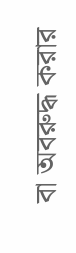বা অবরুদ্ধ করার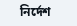নির্দেশ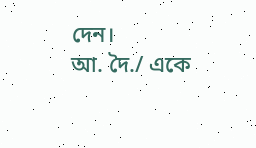দেন।
আ. দৈ./ একে